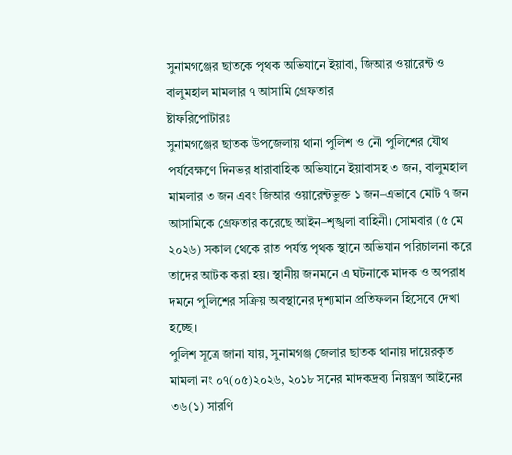সুনামগঞ্জের ছাতকে পৃথক অভিযানে ইয়াবা, জিআর ওয়ারেন্ট ও বালুমহাল মামলার ৭ আসামি গ্রেফতার
ষ্টাফরিপোটারঃ
সুনামগঞ্জের ছাতক উপজেলায় থানা পুলিশ ও নৌ পুলিশের যৌথ পর্যবেক্ষণে দিনভর ধারাবাহিক অভিযানে ইয়াবাসহ ৩ জন, বালুমহাল মামলার ৩ জন এবং জিআর ওয়ারেন্টভুক্ত ১ জন–এভাবে মোট ৭ জন আসামিকে গ্রেফতার করেছে আইন–শৃঙ্খলা বাহিনী। সোমবার (৫ মে ২০২৬) সকাল থেকে রাত পর্যন্ত পৃথক স্থানে অভিযান পরিচালনা করে তাদের আটক করা হয়। স্থানীয় জনমনে এ ঘটনাকে মাদক ও অপরাধ দমনে পুলিশের সক্রিয় অবস্থানের দৃশ্যমান প্রতিফলন হিসেবে দেখা হচ্ছে।
পুলিশ সূত্রে জানা যায়, সুনামগঞ্জ জেলার ছাতক থানায় দায়েরকৃত মামলা নং ০৭(০৫)২০২৬, ২০১৮ সনের মাদকদ্রব্য নিয়ন্ত্রণ আইনের ৩৬(১) সারণি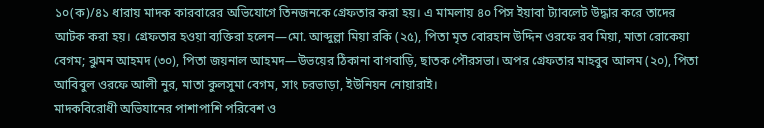১০(ক)/৪১ ধারায় মাদক কারবারের অভিযোগে তিনজনকে গ্রেফতার করা হয়। এ মামলায় ৪০ পিস ইয়াবা ট্যাবলেট উদ্ধার করে তাদের আটক করা হয়। গ্রেফতার হওয়া ব্যক্তিরা হলেন—মো. আব্দুল্লা মিয়া রকি (২৫), পিতা মৃত বোরহান উদ্দিন ওরফে রব মিয়া, মাতা রোকেয়া বেগম; ঝুমন আহমদ (৩০), পিতা জয়নাল আহমদ—উভয়ের ঠিকানা বাগবাড়ি, ছাতক পৌরসভা। অপর গ্রেফতার মাহবুব আলম (২০), পিতা আবিবুল ওরফে আলী নুর, মাতা কুলসুমা বেগম, সাং চরভাড়া, ইউনিয়ন নোয়ারাই।
মাদকবিরোধী অভিযানের পাশাপাশি পরিবেশ ও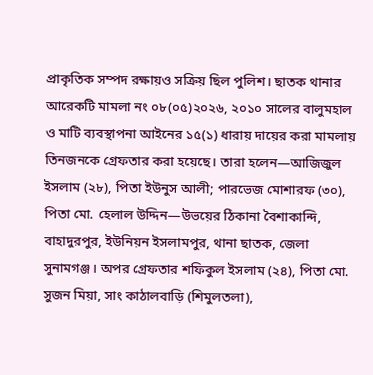প্রাকৃতিক সম্পদ রক্ষায়ও সক্রিয় ছিল পুলিশ। ছাতক থানার আরেকটি মামলা নং ০৮(০৫)২০২৬, ২০১০ সালের বালুমহাল ও মাটি ব্যবস্থাপনা আইনের ১৫(১) ধারায় দায়ের করা মামলায় তিনজনকে গ্রেফতার করা হয়েছে। তারা হলেন—আজিজুল ইসলাম (২৮), পিতা ইউনুস আলী; পারভেজ মোশারফ (৩০), পিতা মো. হেলাল উদ্দিন—উভয়ের ঠিকানা বৈশাকান্দি, বাহাদুরপুর, ইউনিয়ন ইসলামপুর, থানা ছাতক, জেলা সুনামগঞ্জ। অপর গ্রেফতার শফিকুল ইসলাম (২৪), পিতা মো. সুজন মিয়া, সাং কাঠালবাড়ি (শিমুলতলা),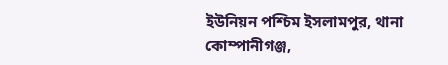ইউনিয়ন পশ্চিম ইসলামপুর, থানা কোম্পানীগঞ্জ,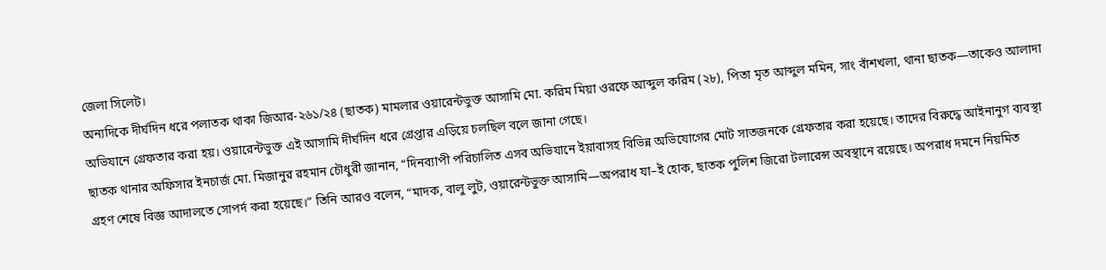জেলা সিলেট।
অন্যদিকে দীর্ঘদিন ধরে পলাতক থাকা জিআর-২৬১/২৪ (ছাতক) মামলার ওয়ারেন্টভুক্ত আসামি মো. করিম মিয়া ওরফে আব্দুল করিম (২৮), পিতা মৃত আব্দুল মমিন, সাং বাঁশখলা, থানা ছাতক—তাকেও আলাদা অভিযানে গ্রেফতার করা হয়। ওয়ারেন্টভুক্ত এই আসামি দীর্ঘদিন ধরে গ্রেপ্তার এড়িয়ে চলছিল বলে জানা গেছে।
ছাতক থানার অফিসার ইনচার্জ মো. মিজানুর রহমান চৌধুরী জানান, “দিনব্যাপী পরিচালিত এসব অভিযানে ইয়াবাসহ বিভিন্ন অভিযোগের মোট সাতজনকে গ্রেফতার করা হয়েছে। তাদের বিরুদ্ধে আইনানুগ ব্যবস্থা গ্রহণ শেষে বিজ্ঞ আদালতে সোপর্দ করা হয়েছে।” তিনি আরও বলেন, “মাদক, বালু লুট, ওয়ারেন্টভুক্ত আসামি—অপরাধ যা–ই হোক, ছাতক পুলিশ জিরো টলারেন্স অবস্থানে রয়েছে। অপরাধ দমনে নিয়মিত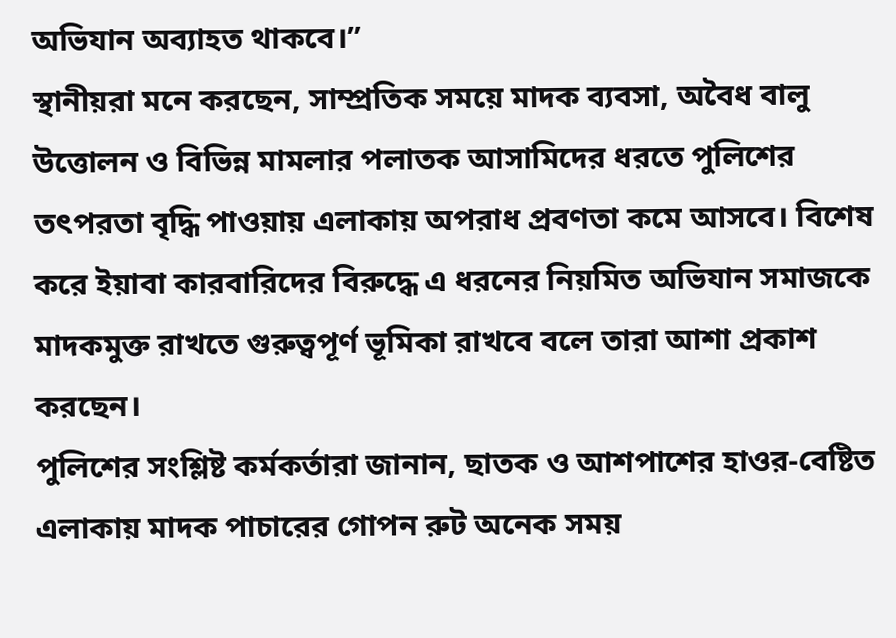অভিযান অব্যাহত থাকবে।”
স্থানীয়রা মনে করছেন, সাম্প্রতিক সময়ে মাদক ব্যবসা, অবৈধ বালু উত্তোলন ও বিভিন্ন মামলার পলাতক আসামিদের ধরতে পুলিশের তৎপরতা বৃদ্ধি পাওয়ায় এলাকায় অপরাধ প্রবণতা কমে আসবে। বিশেষ করে ইয়াবা কারবারিদের বিরুদ্ধে এ ধরনের নিয়মিত অভিযান সমাজকে মাদকমুক্ত রাখতে গুরুত্বপূর্ণ ভূমিকা রাখবে বলে তারা আশা প্রকাশ করছেন।
পুলিশের সংশ্লিষ্ট কর্মকর্তারা জানান, ছাতক ও আশপাশের হাওর-বেষ্টিত এলাকায় মাদক পাচারের গোপন রুট অনেক সময়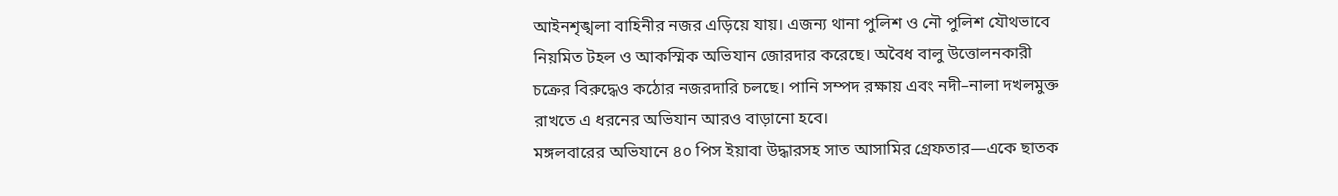আইনশৃঙ্খলা বাহিনীর নজর এড়িয়ে যায়। এজন্য থানা পুলিশ ও নৌ পুলিশ যৌথভাবে নিয়মিত টহল ও আকস্মিক অভিযান জোরদার করেছে। অবৈধ বালু উত্তোলনকারী চক্রের বিরুদ্ধেও কঠোর নজরদারি চলছে। পানি সম্পদ রক্ষায় এবং নদী–নালা দখলমুক্ত রাখতে এ ধরনের অভিযান আরও বাড়ানো হবে।
মঙ্গলবারের অভিযানে ৪০ পিস ইয়াবা উদ্ধারসহ সাত আসামির গ্রেফতার—একে ছাতক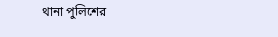থানা পুলিশের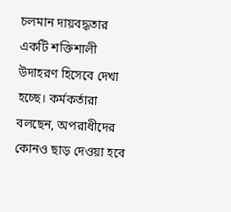চলমান দায়বদ্ধতার একটি শক্তিশালী উদাহরণ হিসেবে দেখা হচ্ছে। কর্মকর্তারা বলছেন, অপরাধীদের কোনও ছাড় দেওয়া হবে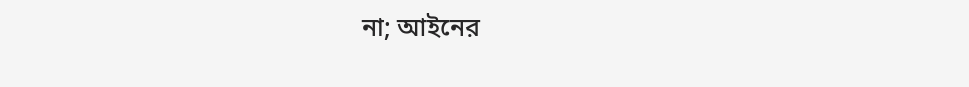না; আইনের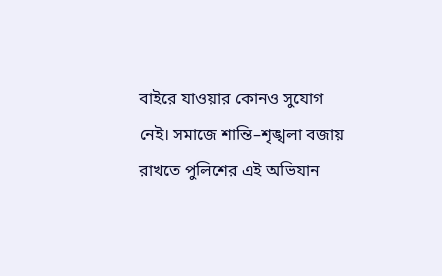বাইরে যাওয়ার কোনও সুযোগ নেই। সমাজে শান্তি–শৃঙ্খলা বজায় রাখতে পুলিশের এই অভিযান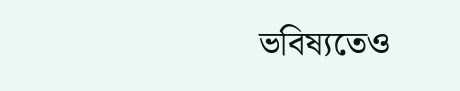ভবিষ্যতেও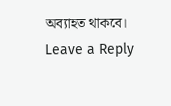অব্যাহত থাকবে।
Leave a Reply